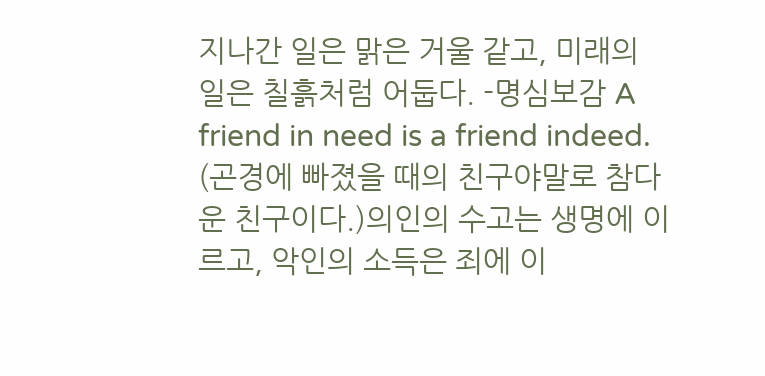지나간 일은 맑은 거울 같고, 미래의 일은 칠흙처럼 어둡다. -명심보감 A friend in need is a friend indeed. (곤경에 빠졌을 때의 친구야말로 참다운 친구이다.)의인의 수고는 생명에 이르고, 악인의 소득은 죄에 이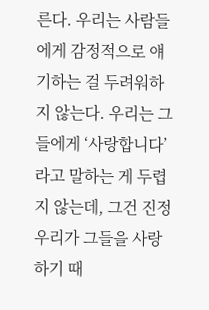른다. 우리는 사람들에게 감정적으로 얘기하는 걸 두려워하지 않는다. 우리는 그들에게 ‘사랑합니다’라고 말하는 게 두렵지 않는데, 그건 진정 우리가 그들을 사랑하기 때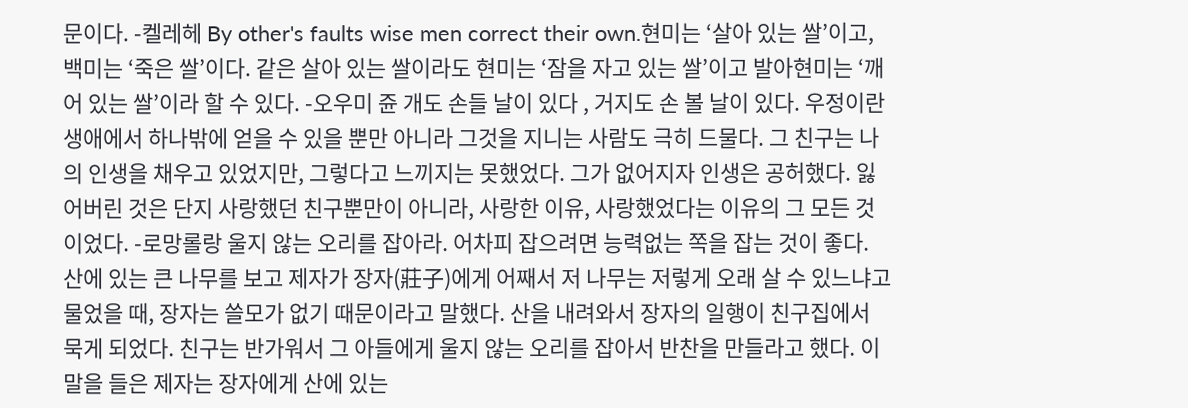문이다. -켈레헤 By other's faults wise men correct their own.현미는 ‘살아 있는 쌀’이고, 백미는 ‘죽은 쌀’이다. 같은 살아 있는 쌀이라도 현미는 ‘잠을 자고 있는 쌀’이고 발아현미는 ‘깨어 있는 쌀’이라 할 수 있다. -오우미 쥰 개도 손들 날이 있다 , 거지도 손 볼 날이 있다. 우정이란 생애에서 하나밖에 얻을 수 있을 뿐만 아니라 그것을 지니는 사람도 극히 드물다. 그 친구는 나의 인생을 채우고 있었지만, 그렇다고 느끼지는 못했었다. 그가 없어지자 인생은 공허했다. 잃어버린 것은 단지 사랑했던 친구뿐만이 아니라, 사랑한 이유, 사랑했었다는 이유의 그 모든 것이었다. -로망롤랑 울지 않는 오리를 잡아라. 어차피 잡으려면 능력없는 쪽을 잡는 것이 좋다. 산에 있는 큰 나무를 보고 제자가 장자(莊子)에게 어째서 저 나무는 저렇게 오래 살 수 있느냐고 물었을 때, 장자는 쓸모가 없기 때문이라고 말했다. 산을 내려와서 장자의 일행이 친구집에서 묵게 되었다. 친구는 반가워서 그 아들에게 울지 않는 오리를 잡아서 반찬을 만들라고 했다. 이 말을 들은 제자는 장자에게 산에 있는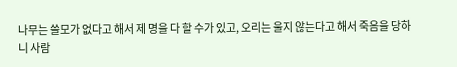나무는 쓸모가 없다고 해서 제 명을 다 할 수가 있고, 오리는 울지 않는다고 해서 죽음을 당하니 사람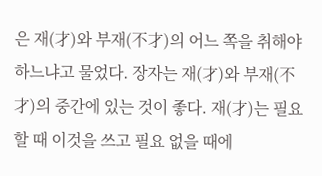은 재(才)와 부재(不才)의 어느 쪽을 취해야 하느냐고 물었다. 장자는 재(才)와 부재(不才)의 중간에 있는 것이 좋다. 재(才)는 필요할 때 이것을 쓰고 필요 없을 때에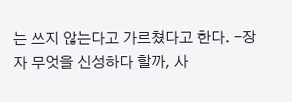는 쓰지 않는다고 가르쳤다고 한다. -장자 무엇을 신성하다 할까, 사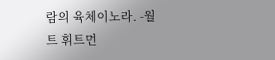람의 육체이노라. -월트 휘트먼